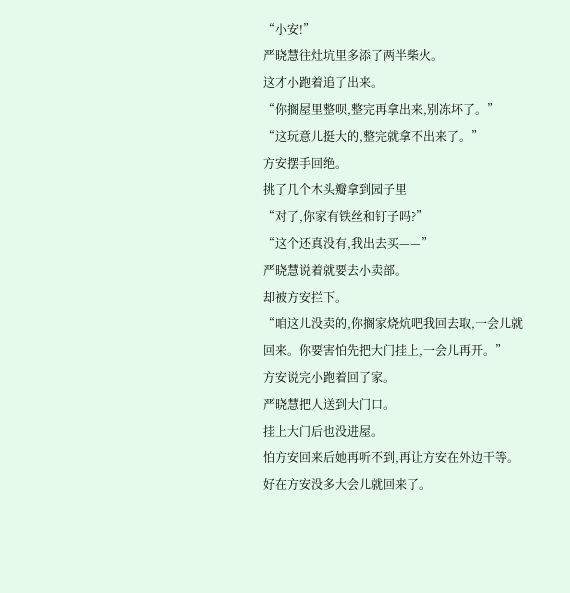“小安!”
严晓慧往灶坑里多添了两半柴火。
这才小跑着追了出来。
“你搁屋里整呗,整完再拿出来,别冻坏了。”
“这玩意儿挺大的,整完就拿不出来了。”
方安摆手回绝。
挑了几个木头瓣拿到园子里
“对了,你家有铁丝和钉子吗?”
“这个还真没有,我出去买——”
严晓慧说着就要去小卖部。
却被方安拦下。
“咱这儿没卖的,你搁家烧炕吧我回去取,一会儿就回来。你要害怕先把大门挂上,一会儿再开。”
方安说完小跑着回了家。
严晓慧把人送到大门口。
挂上大门后也没进屋。
怕方安回来后她再听不到,再让方安在外边干等。
好在方安没多大会儿就回来了。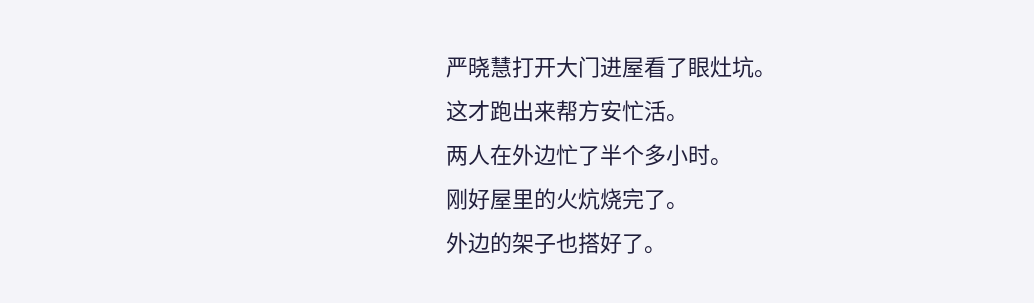严晓慧打开大门进屋看了眼灶坑。
这才跑出来帮方安忙活。
两人在外边忙了半个多小时。
刚好屋里的火炕烧完了。
外边的架子也搭好了。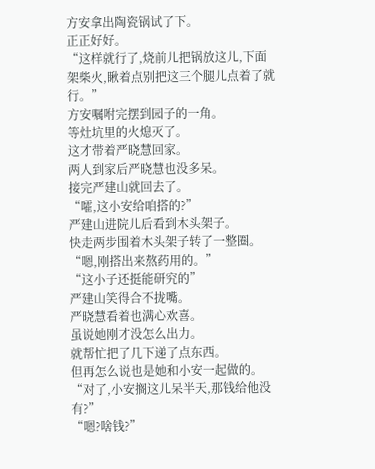方安拿出陶瓷锅试了下。
正正好好。
“这样就行了,烧前儿把锅放这儿,下面架柴火,瞅着点别把这三个腿儿点着了就行。”
方安嘱咐完摆到园子的一角。
等灶坑里的火熄灭了。
这才带着严晓慧回家。
两人到家后严晓慧也没多呆。
接完严建山就回去了。
“嚯,这小安给咱搭的?”
严建山进院儿后看到木头架子。
快走两步围着木头架子转了一整圈。
“嗯,刚搭出来熬药用的。”
“这小子还挺能研究的”
严建山笑得合不拢嘴。
严晓慧看着也满心欢喜。
虽说她刚才没怎么出力。
就帮忙把了几下递了点东西。
但再怎么说也是她和小安一起做的。
“对了,小安搁这儿呆半天,那钱给他没有?”
“嗯?啥钱?”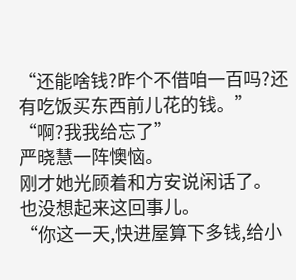“还能啥钱?昨个不借咱一百吗?还有吃饭买东西前儿花的钱。”
“啊?我我给忘了”
严晓慧一阵懊恼。
刚才她光顾着和方安说闲话了。
也没想起来这回事儿。
“你这一天,快进屋算下多钱,给小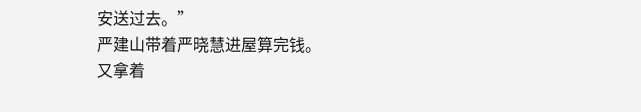安送过去。”
严建山带着严晓慧进屋算完钱。
又拿着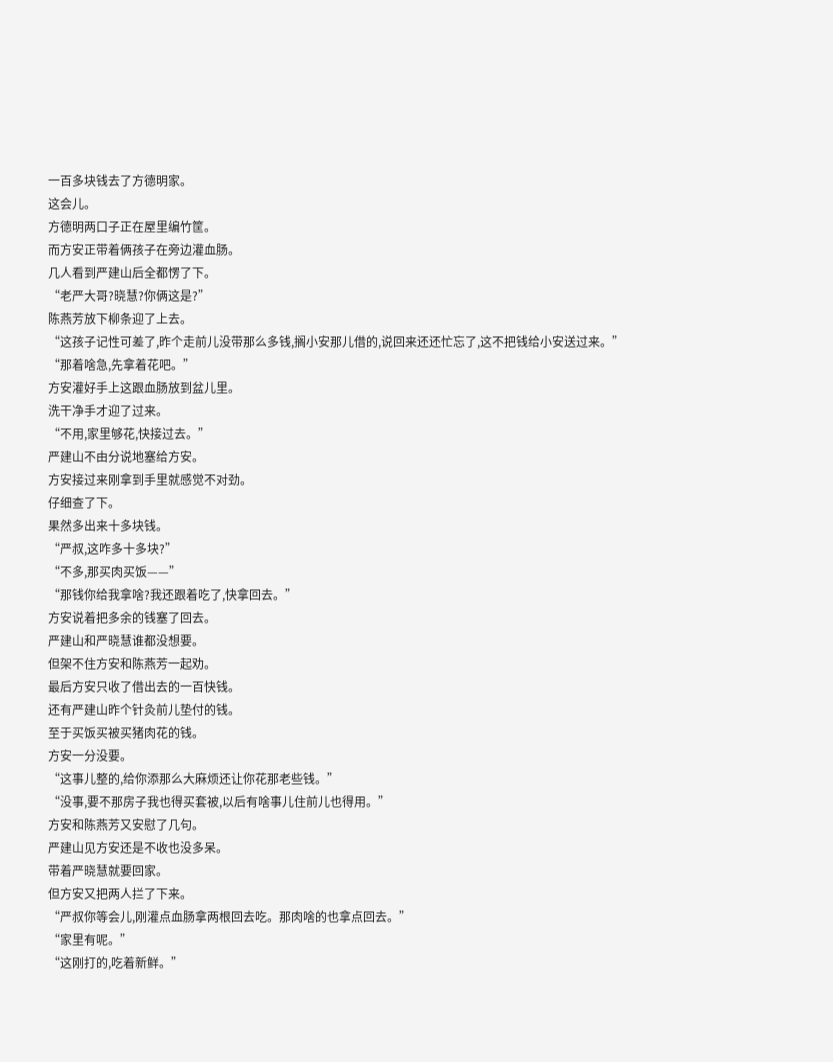一百多块钱去了方德明家。
这会儿。
方德明两口子正在屋里编竹筐。
而方安正带着俩孩子在旁边灌血肠。
几人看到严建山后全都愣了下。
“老严大哥?晓慧?你俩这是?”
陈燕芳放下柳条迎了上去。
“这孩子记性可差了,昨个走前儿没带那么多钱,搁小安那儿借的,说回来还还忙忘了,这不把钱给小安送过来。”
“那着啥急,先拿着花吧。”
方安灌好手上这跟血肠放到盆儿里。
洗干净手才迎了过来。
“不用,家里够花,快接过去。”
严建山不由分说地塞给方安。
方安接过来刚拿到手里就感觉不对劲。
仔细查了下。
果然多出来十多块钱。
“严叔,这咋多十多块?”
“不多,那买肉买饭——”
“那钱你给我拿啥?我还跟着吃了,快拿回去。”
方安说着把多余的钱塞了回去。
严建山和严晓慧谁都没想要。
但架不住方安和陈燕芳一起劝。
最后方安只收了借出去的一百快钱。
还有严建山昨个针灸前儿垫付的钱。
至于买饭买被买猪肉花的钱。
方安一分没要。
“这事儿整的,给你添那么大麻烦还让你花那老些钱。”
“没事,要不那房子我也得买套被,以后有啥事儿住前儿也得用。”
方安和陈燕芳又安慰了几句。
严建山见方安还是不收也没多呆。
带着严晓慧就要回家。
但方安又把两人拦了下来。
“严叔你等会儿,刚灌点血肠拿两根回去吃。那肉啥的也拿点回去。”
“家里有呢。”
“这刚打的,吃着新鲜。”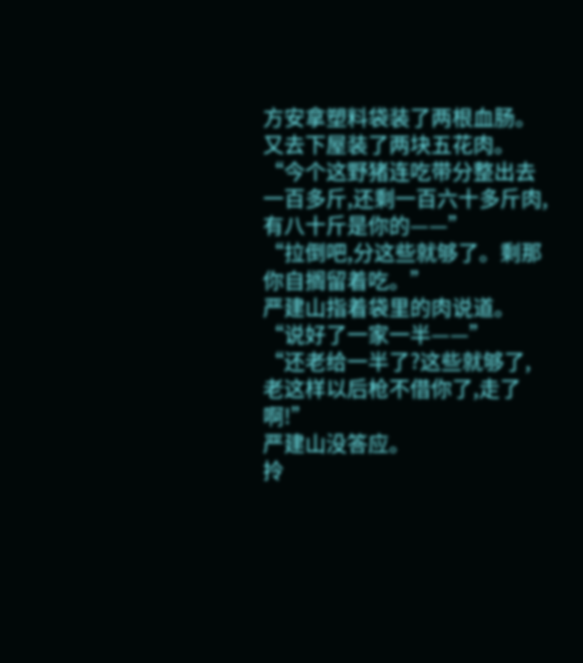方安拿塑料袋装了两根血肠。
又去下屋装了两块五花肉。
“今个这野猪连吃带分整出去一百多斤,还剩一百六十多斤肉,有八十斤是你的——”
“拉倒吧,分这些就够了。剩那你自搁留着吃。”
严建山指着袋里的肉说道。
“说好了一家一半——”
“还老给一半了?这些就够了,老这样以后枪不借你了,走了啊!”
严建山没答应。
拎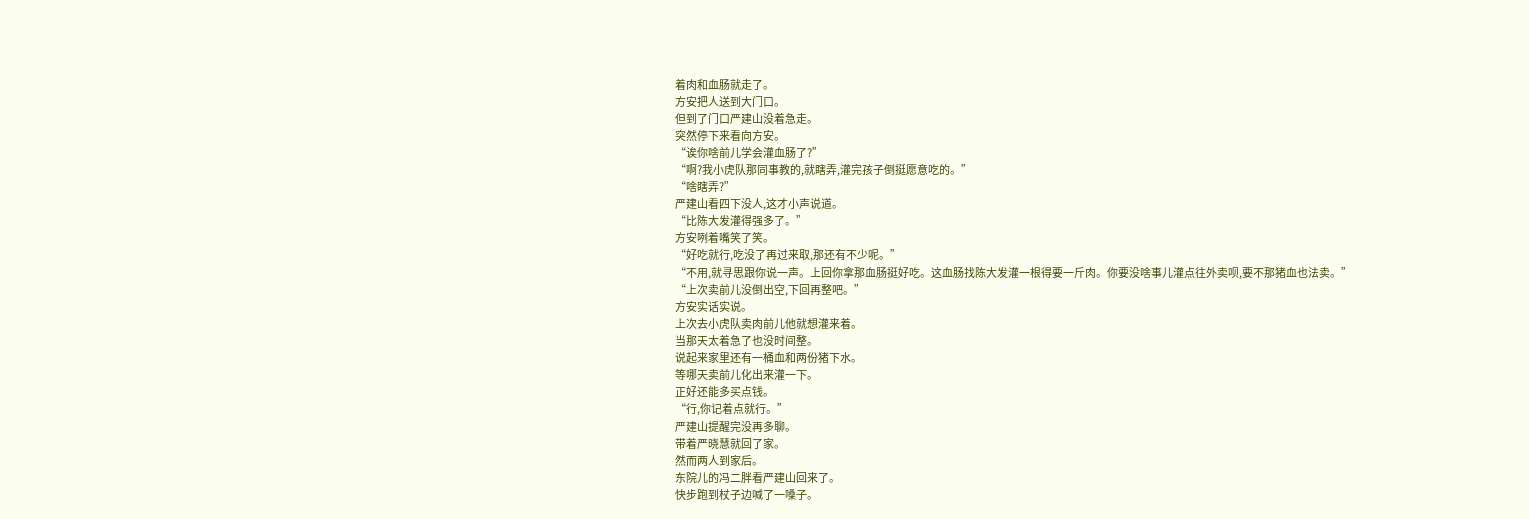着肉和血肠就走了。
方安把人送到大门口。
但到了门口严建山没着急走。
突然停下来看向方安。
“诶你啥前儿学会灌血肠了?”
“啊?我小虎队那同事教的,就瞎弄,灌完孩子倒挺愿意吃的。”
“啥瞎弄?”
严建山看四下没人,这才小声说道。
“比陈大发灌得强多了。”
方安咧着嘴笑了笑。
“好吃就行,吃没了再过来取,那还有不少呢。”
“不用,就寻思跟你说一声。上回你拿那血肠挺好吃。这血肠找陈大发灌一根得要一斤肉。你要没啥事儿灌点往外卖呗,要不那猪血也法卖。”
“上次卖前儿没倒出空,下回再整吧。”
方安实话实说。
上次去小虎队卖肉前儿他就想灌来着。
当那天太着急了也没时间整。
说起来家里还有一桶血和两份猪下水。
等哪天卖前儿化出来灌一下。
正好还能多买点钱。
“行,你记着点就行。”
严建山提醒完没再多聊。
带着严晓慧就回了家。
然而两人到家后。
东院儿的冯二胖看严建山回来了。
快步跑到杖子边喊了一嗓子。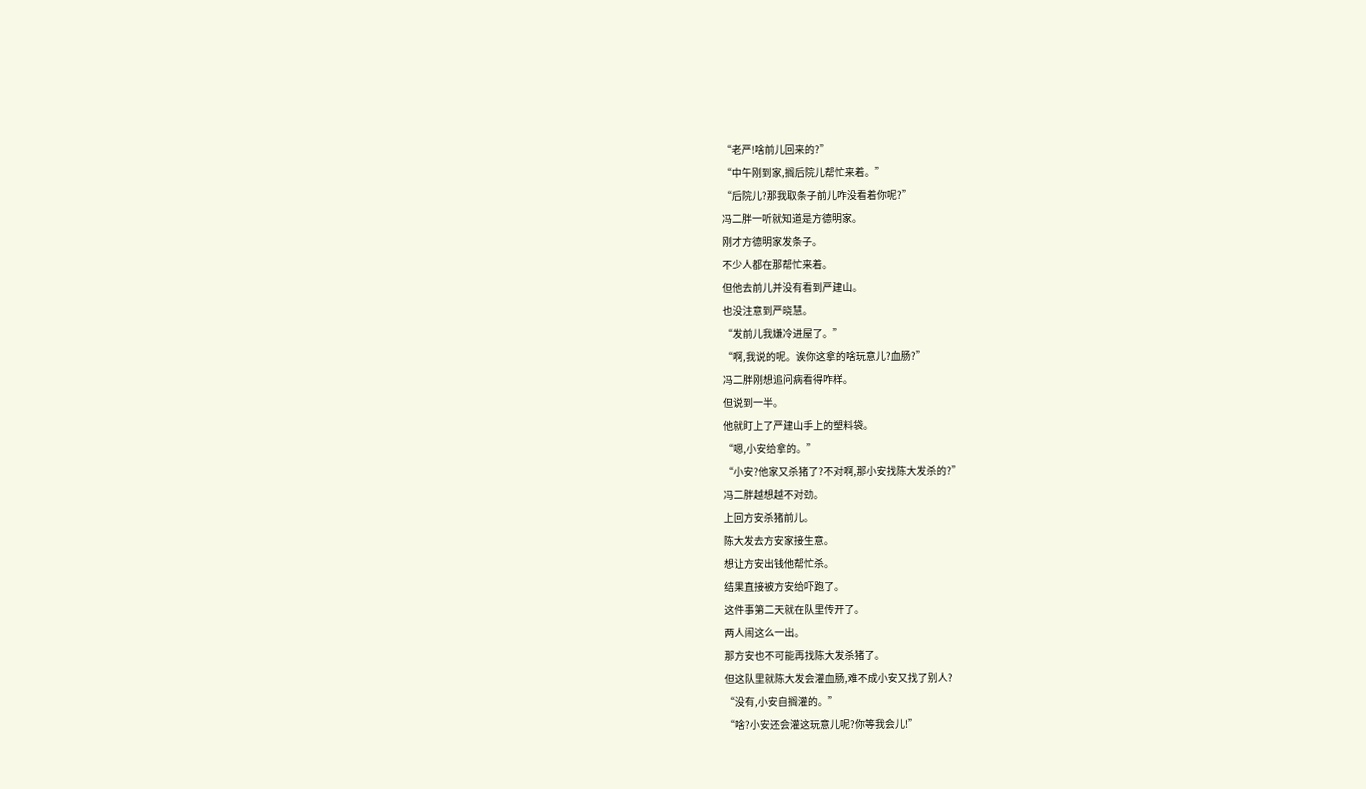“老严!啥前儿回来的?”
“中午刚到家,搁后院儿帮忙来着。”
“后院儿?那我取条子前儿咋没看着你呢?”
冯二胖一听就知道是方德明家。
刚才方德明家发条子。
不少人都在那帮忙来着。
但他去前儿并没有看到严建山。
也没注意到严晓慧。
“发前儿我嫌冷进屋了。”
“啊,我说的呢。诶你这拿的啥玩意儿?血肠?”
冯二胖刚想追问病看得咋样。
但说到一半。
他就盯上了严建山手上的塑料袋。
“嗯,小安给拿的。”
“小安?他家又杀猪了?不对啊,那小安找陈大发杀的?”
冯二胖越想越不对劲。
上回方安杀猪前儿。
陈大发去方安家接生意。
想让方安出钱他帮忙杀。
结果直接被方安给吓跑了。
这件事第二天就在队里传开了。
两人闹这么一出。
那方安也不可能再找陈大发杀猪了。
但这队里就陈大发会灌血肠,难不成小安又找了别人?
“没有,小安自搁灌的。”
“啥?小安还会灌这玩意儿呢?你等我会儿!”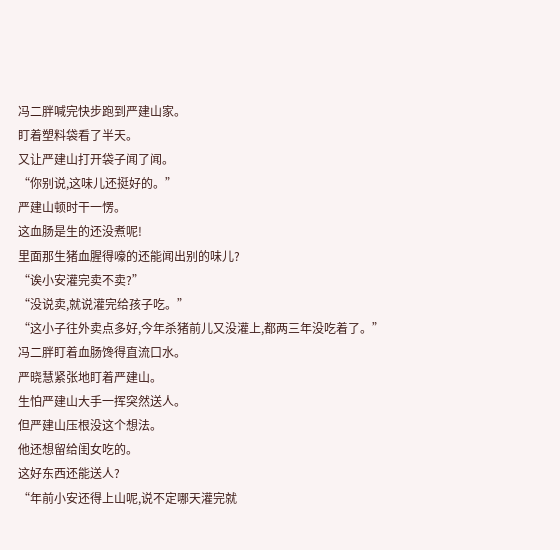冯二胖喊完快步跑到严建山家。
盯着塑料袋看了半天。
又让严建山打开袋子闻了闻。
“你别说,这味儿还挺好的。”
严建山顿时干一愣。
这血肠是生的还没煮呢!
里面那生猪血腥得嚎的还能闻出别的味儿?
“诶小安灌完卖不卖?”
“没说卖,就说灌完给孩子吃。”
“这小子往外卖点多好,今年杀猪前儿又没灌上,都两三年没吃着了。”
冯二胖盯着血肠馋得直流口水。
严晓慧紧张地盯着严建山。
生怕严建山大手一挥突然送人。
但严建山压根没这个想法。
他还想留给闺女吃的。
这好东西还能送人?
“年前小安还得上山呢,说不定哪天灌完就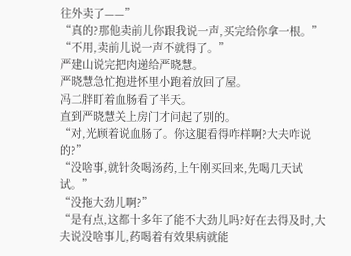往外卖了——”
“真的?那他卖前儿你跟我说一声,买完给你拿一根。”
“不用,卖前儿说一声不就得了。”
严建山说完把肉递给严晓慧。
严晓慧急忙抱进怀里小跑着放回了屋。
冯二胖盯着血肠看了半天。
直到严晓慧关上房门才问起了别的。
“对,光顾着说血肠了。你这腿看得咋样啊?大夫咋说的?”
“没啥事,就针灸喝汤药,上午刚买回来,先喝几天试试。”
“没拖大劲儿啊?”
“是有点,这都十多年了能不大劲儿吗?好在去得及时,大夫说没啥事儿,药喝着有效果病就能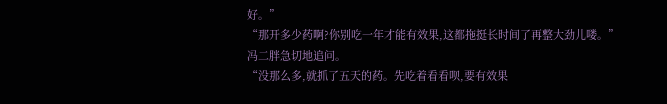好。”
“那开多少药啊?你别吃一年才能有效果,这都拖挺长时间了再整大劲儿喽。”
冯二胖急切地追问。
“没那么多,就抓了五天的药。先吃着看看呗,要有效果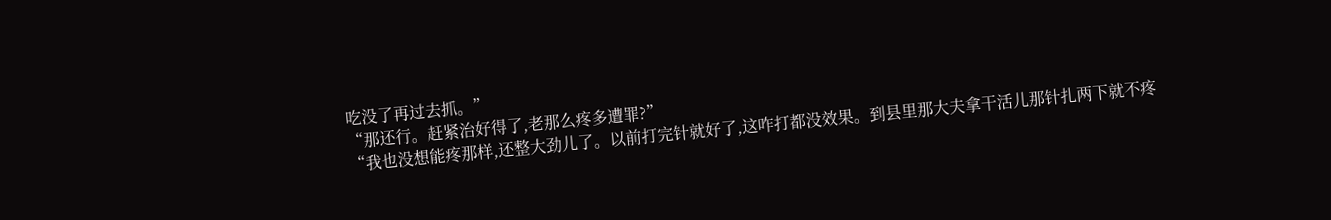吃没了再过去抓。”
“那还行。赶紧治好得了,老那么疼多遭罪?”
“我也没想能疼那样,还整大劲儿了。以前打完针就好了,这咋打都没效果。到县里那大夫拿干活儿那针扎两下就不疼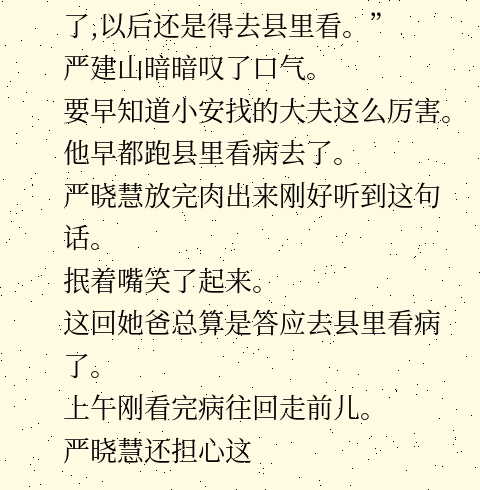了,以后还是得去县里看。”
严建山暗暗叹了口气。
要早知道小安找的大夫这么厉害。
他早都跑县里看病去了。
严晓慧放完肉出来刚好听到这句话。
抿着嘴笑了起来。
这回她爸总算是答应去县里看病了。
上午刚看完病往回走前儿。
严晓慧还担心这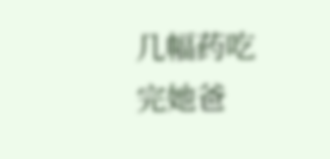几幅药吃完她爸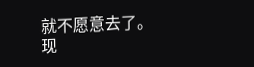就不愿意去了。
现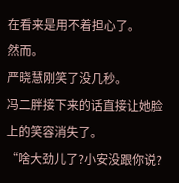在看来是用不着担心了。
然而。
严晓慧刚笑了没几秒。
冯二胖接下来的话直接让她脸上的笑容消失了。
“啥大劲儿了?小安没跟你说?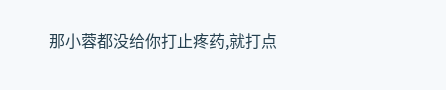那小蓉都没给你打止疼药,就打点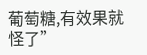葡萄糖,有效果就怪了”